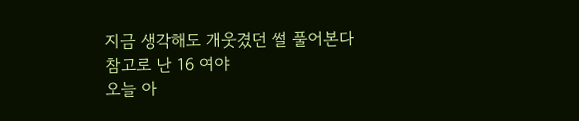지금 생각해도 개웃겼던 썰 풀어본다
참고로 난 16 여야
오늘 아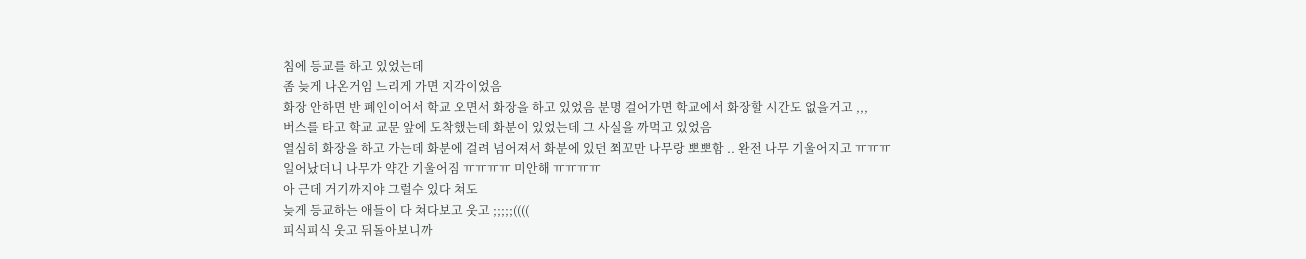침에 등교를 하고 있었는데
좀 늦게 나온거임 느리게 가면 지각이었음
화장 안하면 반 폐인이어서 학교 오면서 화장을 하고 있었음 분명 걸어가면 학교에서 화장할 시간도 없을거고 ,,,
버스를 타고 학교 교문 앞에 도착했는데 화분이 있었는데 그 사실을 까먹고 있었음
열심히 화장을 하고 가는데 화분에 걸려 넘어져서 화분에 있던 쬐꼬만 나무랑 뽀뽀함 .. 완전 나무 기울어지고 ㅠㅠㅠ
일어났더니 나무가 약간 기울어짐 ㅠㅠㅠㅠ 미안해 ㅠㅠㅠㅠ
아 근데 거기까지야 그럴수 있다 쳐도
늦게 등교하는 애들이 다 쳐다보고 웃고 ;;;;;((((
피식피식 웃고 뒤돌아보니까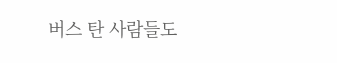버스 탄 사람들도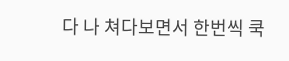다 나 쳐다보면서 한번씩 쿡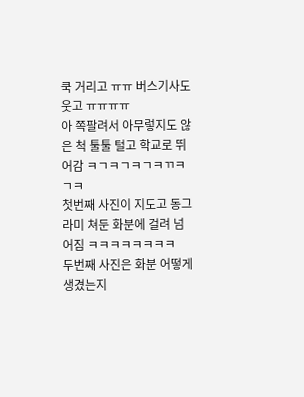쿡 거리고 ㅠㅠ 버스기사도 웃고 ㅠㅠㅠㅠ
아 쪽팔려서 아무렇지도 않은 척 툴툴 털고 학교로 뛰어감 ㅋㄱㅋㄱㅋㄱㅋㄲㅋㄱㅋ
첫번째 사진이 지도고 동그라미 쳐둔 화분에 걸려 넘어짐 ㅋㅋㅋㅋㅋㅋㅋㅋ
두번째 사진은 화분 어떻게 생겼는지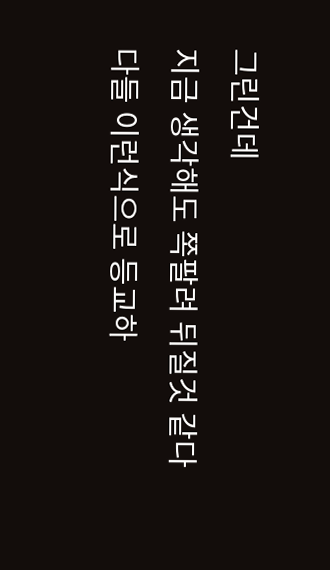그린건데
지금 생각해도 쪽팔려 뒤질것 같다
다들 이런식으로 등교하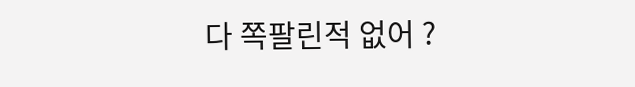다 쪽팔린적 없어 ?